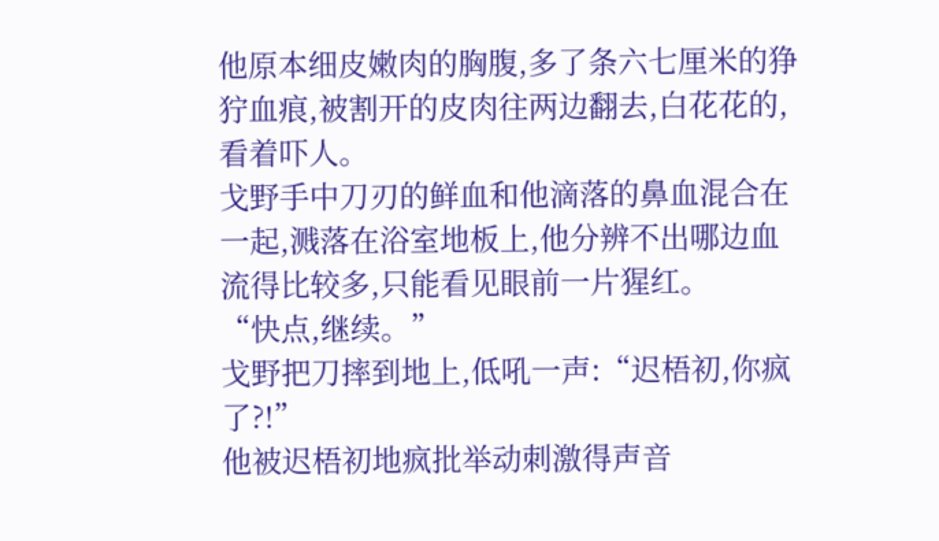他原本细皮嫩肉的胸腹,多了条六七厘米的狰狞血痕,被割开的皮肉往两边翻去,白花花的,看着吓人。
戈野手中刀刃的鲜血和他滴落的鼻血混合在一起,溅落在浴室地板上,他分辨不出哪边血流得比较多,只能看见眼前一片猩红。
“快点,继续。”
戈野把刀摔到地上,低吼一声:“迟梧初,你疯了?!”
他被迟梧初地疯批举动刺激得声音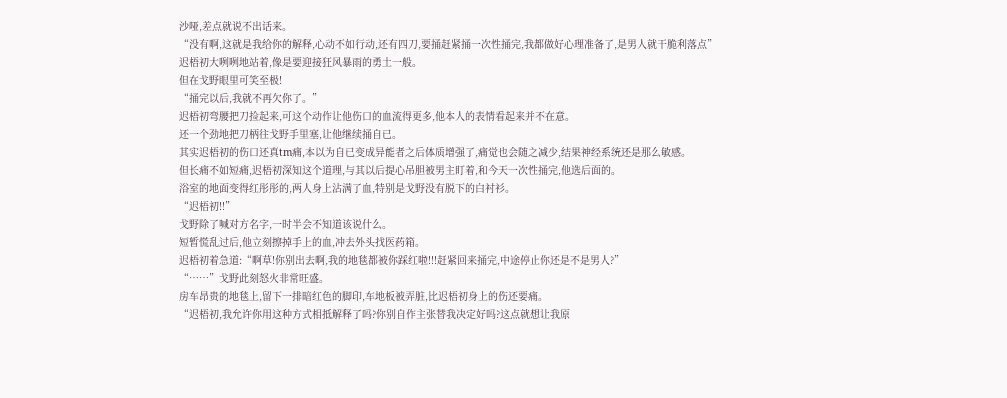沙哑,差点就说不出话来。
“没有啊,这就是我给你的解释,心动不如行动,还有四刀,要捅赶紧捅一次性捅完,我都做好心理准备了,是男人就干脆利落点”
迟梧初大咧咧地站着,像是要迎接狂风暴雨的勇土一般。
但在戈野眼里可笑至极!
“捅完以后,我就不再欠你了。”
迟梧初弯腰把刀捡起来,可这个动作让他伤口的血流得更多,他本人的表情看起来并不在意。
还一个劲地把刀柄往戈野手里塞,让他继续捅自已。
其实迟梧初的伤口还真tm痛,本以为自已变成异能者之后体质增强了,痛觉也会随之减少,结果神经系统还是那么敏感。
但长痛不如短痛,迟梧初深知这个道理,与其以后提心吊胆被男主盯着,和今天一次性捅完,他选后面的。
浴室的地面变得红彤彤的,两人身上沾满了血,特别是戈野没有脱下的白衬衫。
“迟梧初!!”
戈野除了喊对方名字,一时半会不知道该说什么。
短暂慌乱过后,他立刻擦掉手上的血,冲去外头找医药箱。
迟梧初着急道:“啊草!你别出去啊,我的地毯都被你踩红啦!!!赶紧回来捅完,中途停止你还是不是男人?”
“……”戈野此刻怒火非常旺盛。
房车昂贵的地毯上,留下一排暗红色的脚印,车地板被弄脏,比迟梧初身上的伤还要痛。
“迟梧初,我允许你用这种方式相抵解释了吗?你别自作主张替我决定好吗?这点就想让我原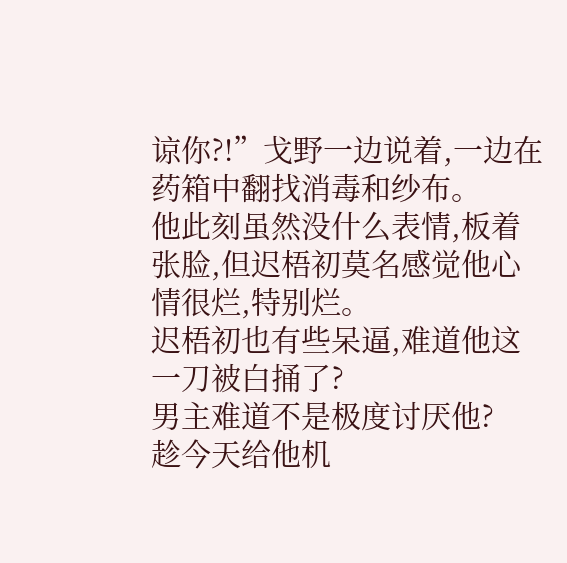谅你?!”戈野一边说着,一边在药箱中翻找消毒和纱布。
他此刻虽然没什么表情,板着张脸,但迟梧初莫名感觉他心情很烂,特别烂。
迟梧初也有些呆逼,难道他这一刀被白捅了?
男主难道不是极度讨厌他?
趁今天给他机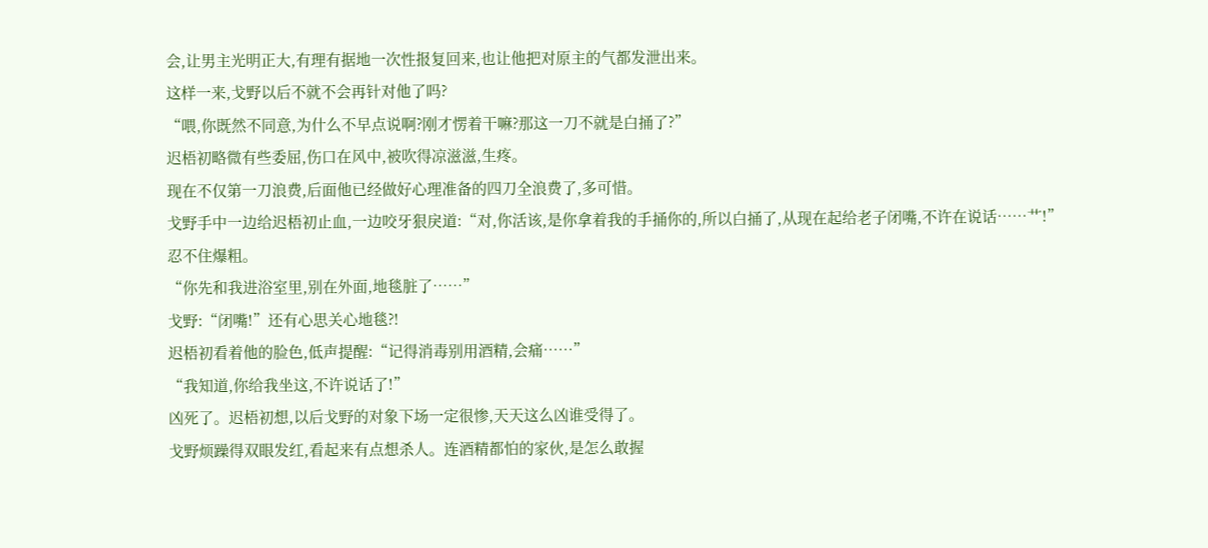会,让男主光明正大,有理有据地一次性报复回来,也让他把对原主的气都发泄出来。
这样一来,戈野以后不就不会再针对他了吗?
“喂,你既然不同意,为什么不早点说啊?刚才愣着干嘛?那这一刀不就是白捅了?”
迟梧初略微有些委屈,伤口在风中,被吹得凉滋滋,生疼。
现在不仅第一刀浪费,后面他已经做好心理准备的四刀全浪费了,多可惜。
戈野手中一边给迟梧初止血,一边咬牙狠戾道:“对,你活该,是你拿着我的手捅你的,所以白捅了,从现在起给老子闭嘴,不许在说话……艹!”
忍不住爆粗。
“你先和我进浴室里,别在外面,地毯脏了……”
戈野:“闭嘴!”还有心思关心地毯?!
迟梧初看着他的脸色,低声提醒:“记得消毒别用酒精,会痛……”
“我知道,你给我坐这,不许说话了!”
凶死了。迟梧初想,以后戈野的对象下场一定很惨,天天这么凶谁受得了。
戈野烦躁得双眼发红,看起来有点想杀人。连酒精都怕的家伙,是怎么敢握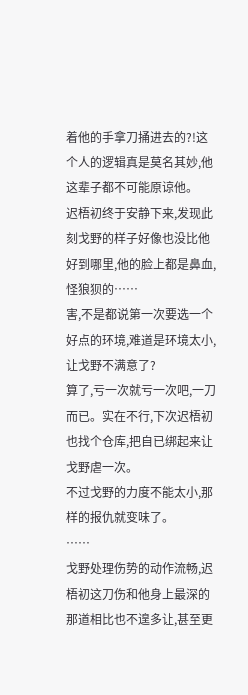着他的手拿刀捅进去的?!这个人的逻辑真是莫名其妙,他这辈子都不可能原谅他。
迟梧初终于安静下来,发现此刻戈野的样子好像也没比他好到哪里,他的脸上都是鼻血,怪狼狈的……
害,不是都说第一次要选一个好点的环境,难道是环境太小,让戈野不满意了?
算了,亏一次就亏一次吧,一刀而已。实在不行,下次迟梧初也找个仓库,把自已绑起来让戈野虐一次。
不过戈野的力度不能太小,那样的报仇就变味了。
……
戈野处理伤势的动作流畅,迟梧初这刀伤和他身上最深的那道相比也不遑多让,甚至更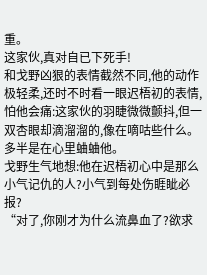重。
这家伙,真对自已下死手!
和戈野凶狠的表情截然不同,他的动作极轻柔,还时不时看一眼迟梧初的表情,怕他会痛:这家伙的羽睫微微颤抖,但一双杏眼却滴溜溜的,像在嘀咕些什么。
多半是在心里蛐蛐他。
戈野生气地想:他在迟梧初心中是那么小气记仇的人?小气到每处伤睚眦必报?
“对了,你刚才为什么流鼻血了?欲求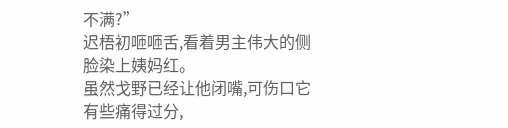不满?”
迟梧初咂咂舌,看着男主伟大的侧脸染上姨妈红。
虽然戈野已经让他闭嘴,可伤口它有些痛得过分,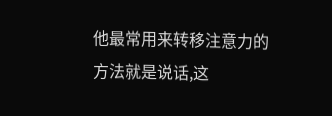他最常用来转移注意力的方法就是说话,这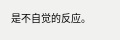是不自觉的反应。